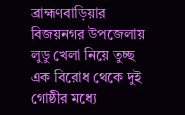ব্রাহ্মণবাড়িয়ার বিজয়নগর উপজেলায় লুডু খেলা নিয়ে তুচ্ছ এক বিরোধ থেকে দুই গোষ্ঠীর মধ্যে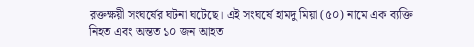রক্তক্ষয়ী সংঘর্ষের ঘটনা ঘটেছে। এই সংঘর্ষে হামদু মিয়া (৫০) নামে এক ব্যক্তি নিহত এবং অন্তত ১০ জন আহত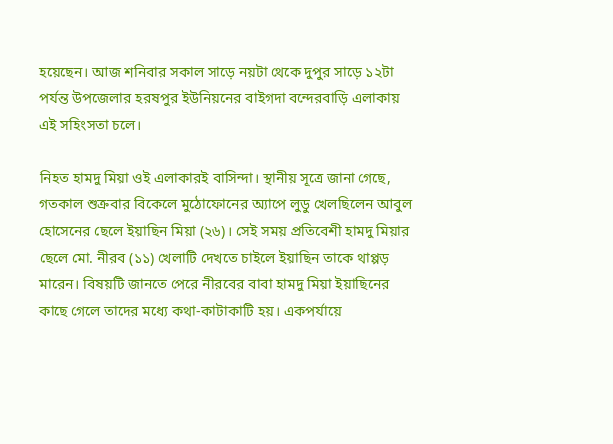হয়েছেন। আজ শনিবার সকাল সাড়ে নয়টা থেকে দুপুর সাড়ে ১২টা পর্যন্ত উপজেলার হরষপুর ইউনিয়নের বাইগদা বন্দেরবাড়ি এলাকায় এই সহিংসতা চলে।

নিহত হামদু মিয়া ওই এলাকারই বাসিন্দা। স্থানীয় সূত্রে জানা গেছে, গতকাল শুক্রবার বিকেলে মুঠোফোনের অ্যাপে লুডু খেলছিলেন আবুল হোসেনের ছেলে ইয়াছিন মিয়া (২৬)। সেই সময় প্রতিবেশী হামদু মিয়ার ছেলে মো. নীরব (১১) খেলাটি দেখতে চাইলে ইয়াছিন তাকে থাপ্পড় মারেন। বিষয়টি জানতে পেরে নীরবের বাবা হামদু মিয়া ইয়াছিনের কাছে গেলে তাদের মধ্যে কথা-কাটাকাটি হয়। একপর্যায়ে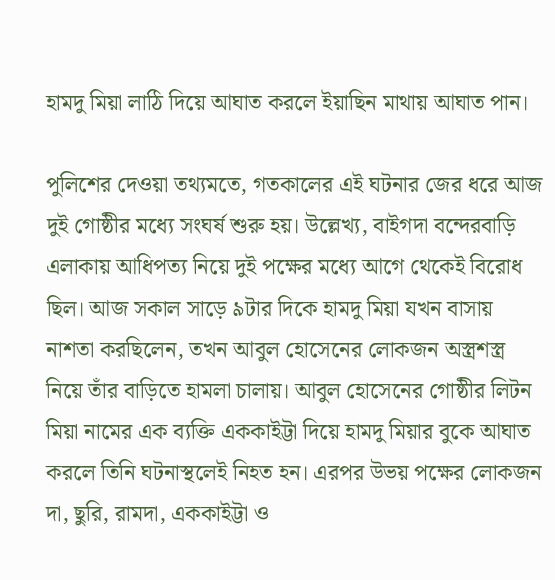হামদু মিয়া লাঠি দিয়ে আঘাত করলে ইয়াছিন মাথায় আঘাত পান।

পুলিশের দেওয়া তথ্যমতে, গতকালের এই ঘটনার জের ধরে আজ দুই গোষ্ঠীর মধ্যে সংঘর্ষ শুরু হয়। উল্লেখ্য, বাইগদা বন্দেরবাড়ি এলাকায় আধিপত্য নিয়ে দুই পক্ষের মধ্যে আগে থেকেই বিরোধ ছিল। আজ সকাল সাড়ে ৯টার দিকে হামদু মিয়া যখন বাসায় নাশতা করছিলেন, তখন আবুল হোসেনের লোকজন অস্ত্রশস্ত্র নিয়ে তাঁর বাড়িতে হামলা চালায়। আবুল হোসেনের গোষ্ঠীর লিটন মিয়া নামের এক ব্যক্তি এককাইট্টা দিয়ে হামদু মিয়ার বুকে আঘাত করলে তিনি ঘটনাস্থলেই নিহত হন। এরপর উভয় পক্ষের লোকজন দা, ছুরি, রামদা, এককাইট্টা ও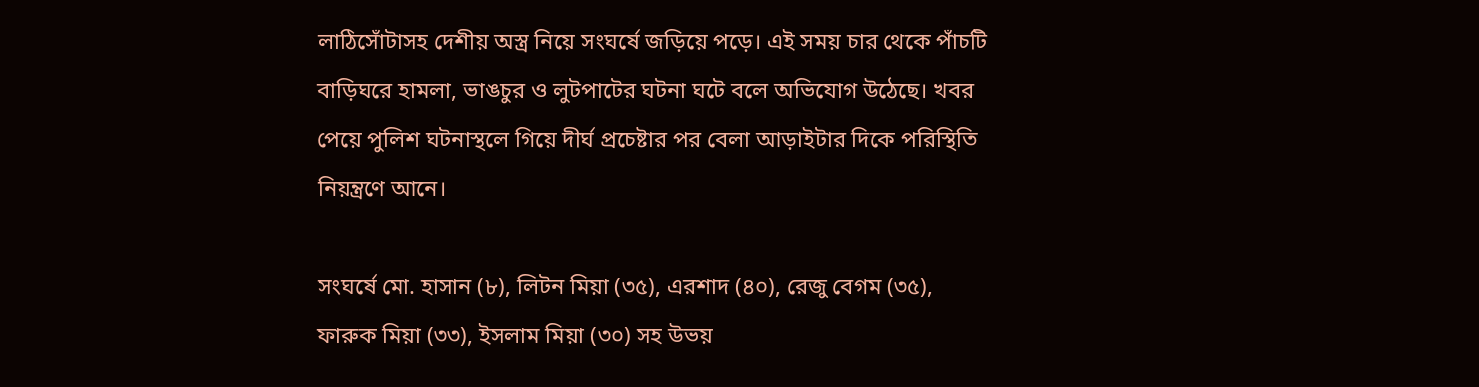লাঠিসোঁটাসহ দেশীয় অস্ত্র নিয়ে সংঘর্ষে জড়িয়ে পড়ে। এই সময় চার থেকে পাঁচটি বাড়িঘরে হামলা, ভাঙচুর ও লুটপাটের ঘটনা ঘটে বলে অভিযোগ উঠেছে। খবর পেয়ে পুলিশ ঘটনাস্থলে গিয়ে দীর্ঘ প্রচেষ্টার পর বেলা আড়াইটার দিকে পরিস্থিতি নিয়ন্ত্রণে আনে।

সংঘর্ষে মো. হাসান (৮), লিটন মিয়া (৩৫), এরশাদ (৪০), রেজু বেগম (৩৫), ফারুক মিয়া (৩৩), ইসলাম মিয়া (৩০) সহ উভয়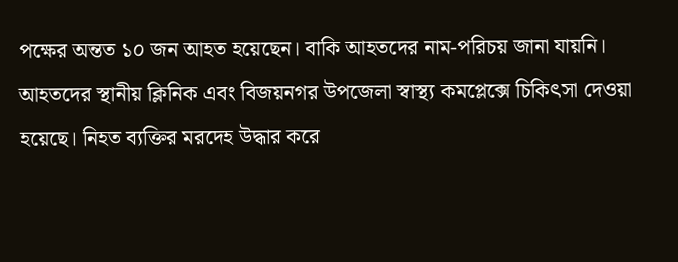পক্ষের অন্তত ১০ জন আহত হয়েছেন। বাকি আহতদের নাম-পরিচয় জানা যায়নি। আহতদের স্থানীয় ক্লিনিক এবং বিজয়নগর উপজেলা স্বাস্থ্য কমপ্লেক্সে চিকিৎসা দেওয়া হয়েছে। নিহত ব্যক্তির মরদেহ উদ্ধার করে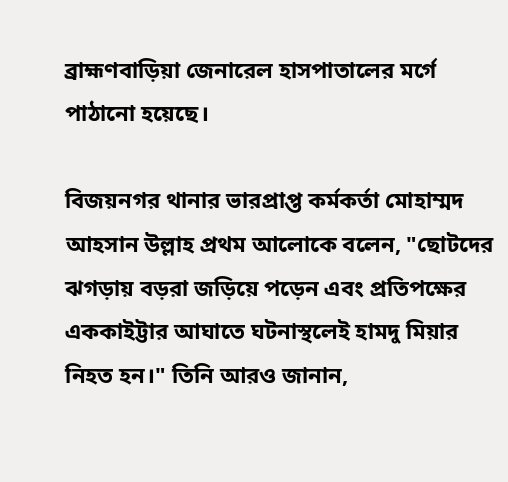ব্রাহ্মণবাড়িয়া জেনারেল হাসপাতালের মর্গে পাঠানো হয়েছে।

বিজয়নগর থানার ভারপ্রাপ্ত কর্মকর্তা মোহাম্মদ আহসান উল্লাহ প্রথম আলোকে বলেন, "ছোটদের ঝগড়ায় বড়রা জড়িয়ে পড়েন এবং প্রতিপক্ষের এককাইট্টার আঘাতে ঘটনাস্থলেই হামদু মিয়ার নিহত হন।" তিনি আরও জানান,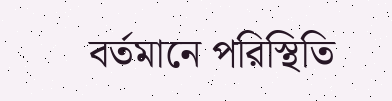বর্তমানে পরিস্থিতি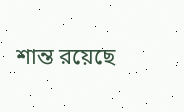শান্ত রয়েছে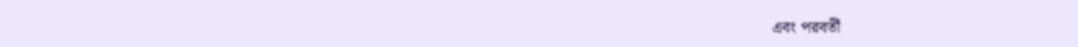এবং পরবর্তী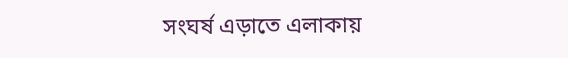সংঘর্ষ এড়াতে এলাকায়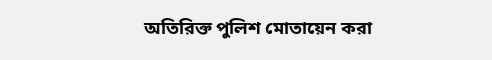অতিরিক্ত পুলিশ মোতায়েন করা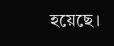হয়েছে।